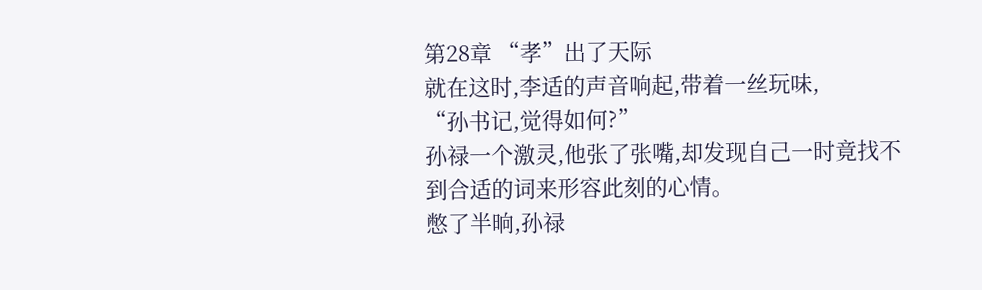第28章 “孝”出了天际
就在这时,李适的声音响起,带着一丝玩味,
“孙书记,觉得如何?”
孙禄一个激灵,他张了张嘴,却发现自己一时竟找不到合适的词来形容此刻的心情。
憋了半晌,孙禄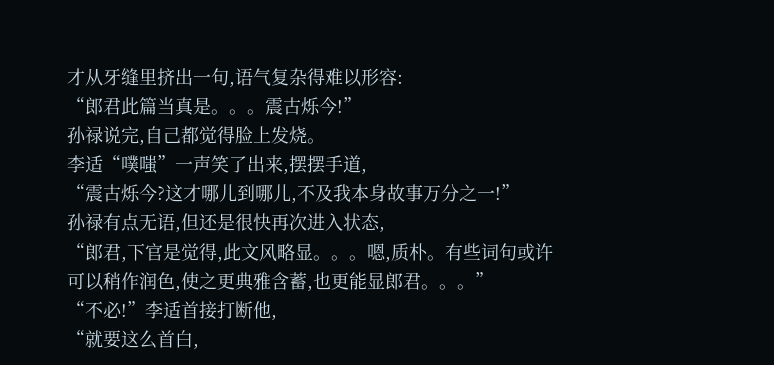才从牙缝里挤出一句,语气复杂得难以形容:
“郎君此篇当真是。。。震古烁今!”
孙禄说完,自己都觉得脸上发烧。
李适“噗嗤”一声笑了出来,摆摆手道,
“震古烁今?这才哪儿到哪儿,不及我本身故事万分之一!”
孙禄有点无语,但还是很快再次进入状态,
“郎君,下官是觉得,此文风略显。。。嗯,质朴。有些词句或许可以稍作润色,使之更典雅含蓄,也更能显郎君。。。”
“不必!”李适首接打断他,
“就要这么首白,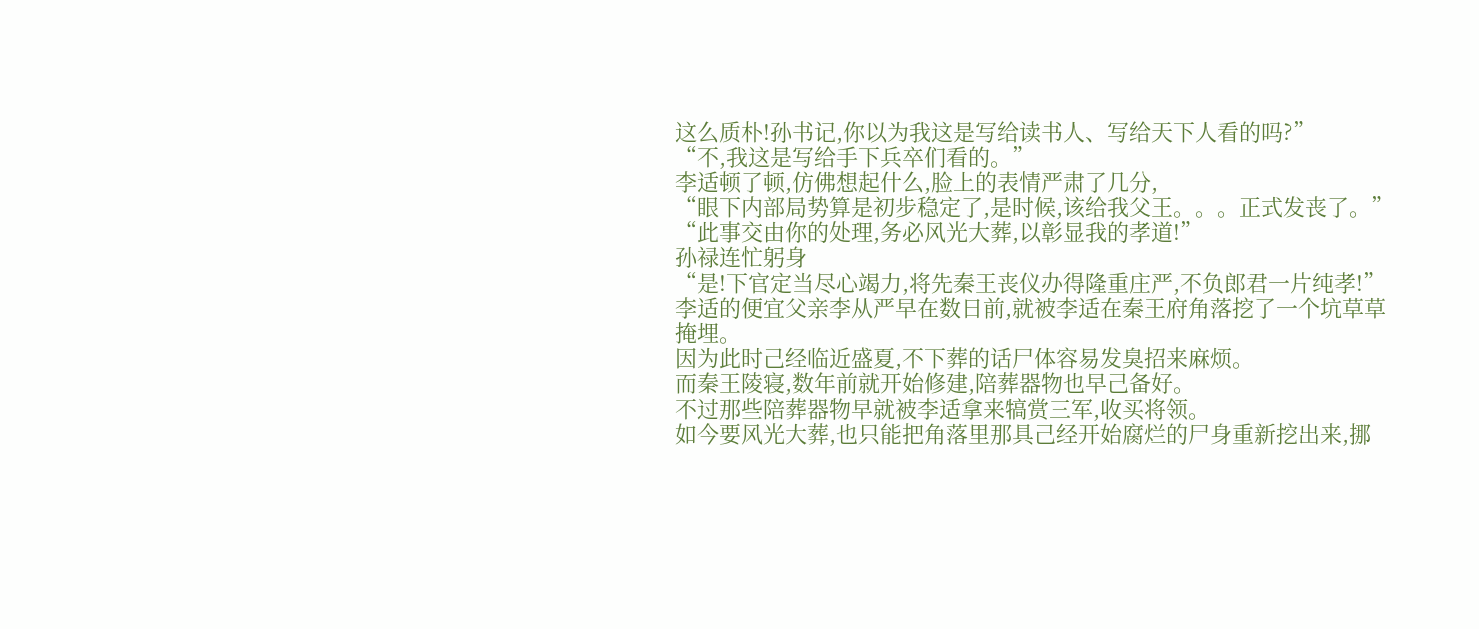这么质朴!孙书记,你以为我这是写给读书人、写给天下人看的吗?”
“不,我这是写给手下兵卒们看的。”
李适顿了顿,仿佛想起什么,脸上的表情严肃了几分,
“眼下内部局势算是初步稳定了,是时候,该给我父王。。。正式发丧了。”
“此事交由你的处理,务必风光大葬,以彰显我的孝道!”
孙禄连忙躬身
“是!下官定当尽心竭力,将先秦王丧仪办得隆重庄严,不负郎君一片纯孝!”
李适的便宜父亲李从严早在数日前,就被李适在秦王府角落挖了一个坑草草掩埋。
因为此时己经临近盛夏,不下葬的话尸体容易发臭招来麻烦。
而秦王陵寝,数年前就开始修建,陪葬器物也早己备好。
不过那些陪葬器物早就被李适拿来犒赏三军,收买将领。
如今要风光大葬,也只能把角落里那具己经开始腐烂的尸身重新挖出来,挪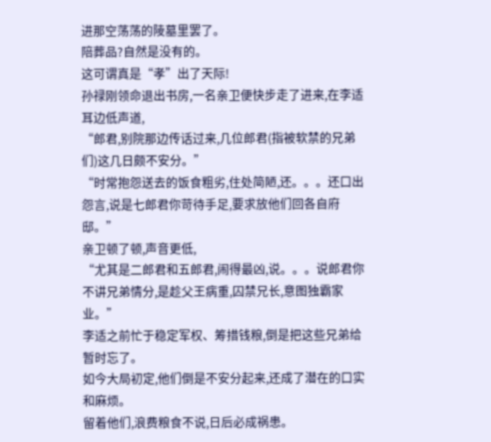进那空荡荡的陵墓里罢了。
陪葬品?自然是没有的。
这可谓真是“孝”出了天际!
孙禄刚领命退出书房,一名亲卫便快步走了进来,在李适耳边低声道,
“郎君,别院那边传话过来,几位郎君(指被软禁的兄弟们)这几日颇不安分。”
“时常抱怨送去的饭食粗劣,住处简陋,还。。。还口出怨言,说是七郎君你苛待手足,要求放他们回各自府邸。”
亲卫顿了顿,声音更低,
“尤其是二郎君和五郎君,闹得最凶,说。。。说郎君你不讲兄弟情分,是趁父王病重,囚禁兄长,意图独霸家业。”
李适之前忙于稳定军权、筹措钱粮,倒是把这些兄弟给暂时忘了。
如今大局初定,他们倒是不安分起来,还成了潜在的口实和麻烦。
留着他们,浪费粮食不说,日后必成祸患。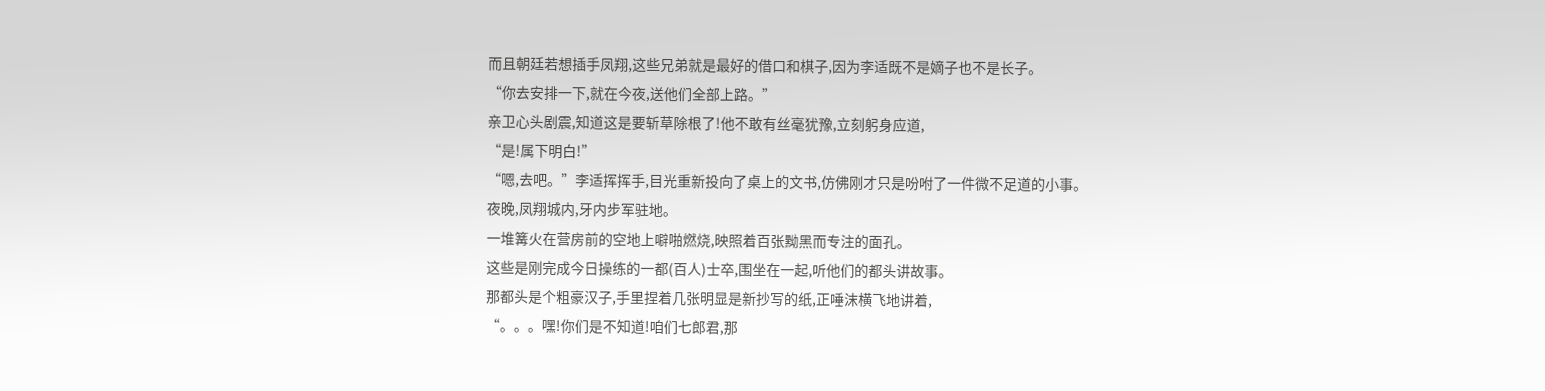而且朝廷若想插手凤翔,这些兄弟就是最好的借口和棋子,因为李适既不是嫡子也不是长子。
“你去安排一下,就在今夜,送他们全部上路。”
亲卫心头剧震,知道这是要斩草除根了!他不敢有丝毫犹豫,立刻躬身应道,
“是!属下明白!”
“嗯,去吧。”李适挥挥手,目光重新投向了桌上的文书,仿佛刚才只是吩咐了一件微不足道的小事。
夜晚,凤翔城内,牙内步军驻地。
一堆篝火在营房前的空地上噼啪燃烧,映照着百张黝黑而专注的面孔。
这些是刚完成今日操练的一都(百人)士卒,围坐在一起,听他们的都头讲故事。
那都头是个粗豪汉子,手里捏着几张明显是新抄写的纸,正唾沫横飞地讲着,
“。。。嘿!你们是不知道!咱们七郎君,那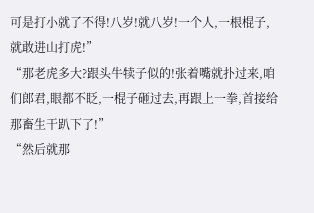可是打小就了不得!八岁!就八岁!一个人,一根棍子,就敢进山打虎!”
“那老虎多大?跟头牛犊子似的!张着嘴就扑过来,咱们郎君,眼都不眨,一棍子砸过去,再跟上一拳,首接给那畜生干趴下了!”
“然后就那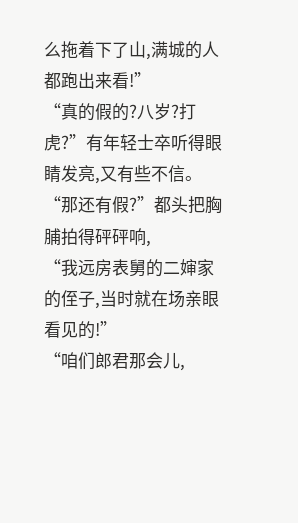么拖着下了山,满城的人都跑出来看!”
“真的假的?八岁?打虎?”有年轻士卒听得眼睛发亮,又有些不信。
“那还有假?”都头把胸脯拍得砰砰响,
“我远房表舅的二婶家的侄子,当时就在场亲眼看见的!”
“咱们郎君那会儿,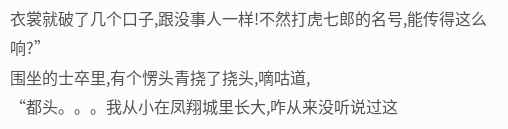衣裳就破了几个口子,跟没事人一样!不然打虎七郎的名号,能传得这么响?”
围坐的士卒里,有个愣头青挠了挠头,嘀咕道,
“都头。。。我从小在凤翔城里长大,咋从来没听说过这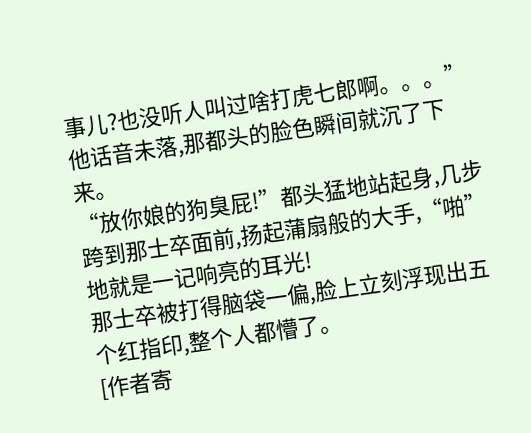事儿?也没听人叫过啥打虎七郎啊。。。”
他话音未落,那都头的脸色瞬间就沉了下来。
“放你娘的狗臭屁!”都头猛地站起身,几步跨到那士卒面前,扬起蒲扇般的大手,“啪”地就是一记响亮的耳光!
那士卒被打得脑袋一偏,脸上立刻浮现出五个红指印,整个人都懵了。
[作者寄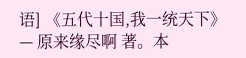语] 《五代十国,我一统天下》— 原来缘尽啊 著。本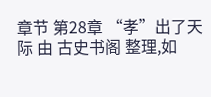章节 第28章 “孝”出了天际 由 古史书阁 整理,如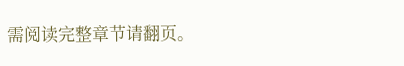需阅读完整章节请翻页。